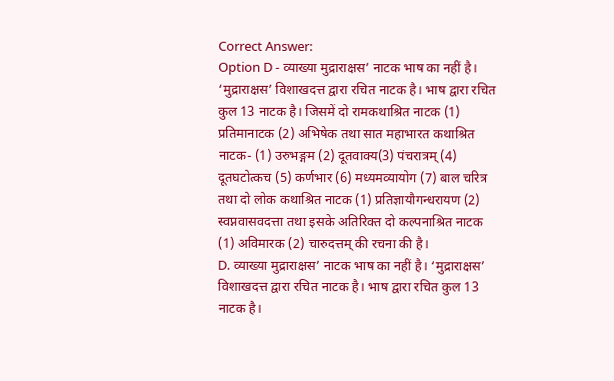Correct Answer:
Option D - व्याख्या मुद्राराक्षस’ नाटक भाष का नहीं है। ‘मुद्राराक्षस’ विशाखदत्त द्वारा रचित नाटक है। भाष द्वारा रचित कुल 13 नाटक है। जिसमें दो रामकथाश्रित नाटक (1) प्रतिमानाटक (2) अभिषेक तथा सात महाभारत कथाश्रित नाटक- (1) उरुभङ्गम (2) दूतवाक्य(3) पंचरात्रम् (4) दूतघटोत्कच (5) कर्णभार (6) मध्यमव्यायोग (7) बाल चरित्र तथा दो लोक कथाश्रित नाटक (1) प्रतिज्ञायौगन्धरायण (2) स्वप्नवासवदत्ता तथा इसके अतिरिक्त दो कल्पनाश्रित नाटक (1) अविमारक (2) चारुदत्तम् की रचना की है।
D. व्याख्या मुद्राराक्षस’ नाटक भाष का नहीं है। ‘मुद्राराक्षस’ विशाखदत्त द्वारा रचित नाटक है। भाष द्वारा रचित कुल 13 नाटक है।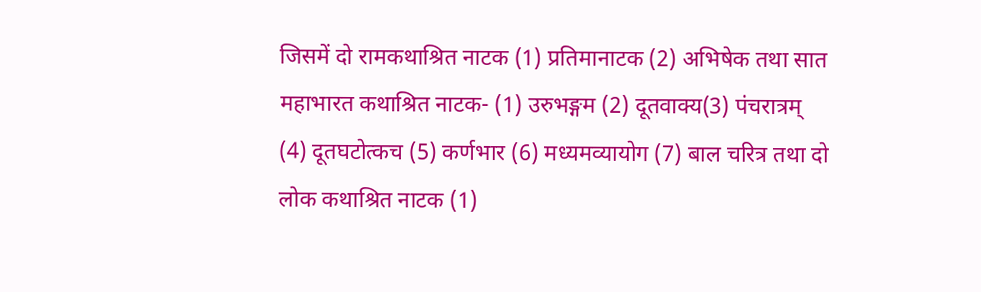जिसमें दो रामकथाश्रित नाटक (1) प्रतिमानाटक (2) अभिषेक तथा सात महाभारत कथाश्रित नाटक- (1) उरुभङ्गम (2) दूतवाक्य(3) पंचरात्रम् (4) दूतघटोत्कच (5) कर्णभार (6) मध्यमव्यायोग (7) बाल चरित्र तथा दो लोक कथाश्रित नाटक (1)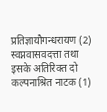प्रतिज्ञायौगन्धरायण (2) स्वप्नवासवदत्ता तथा इसके अतिरिक्त दो कल्पनाश्रित नाटक (1)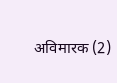अविमारक (2)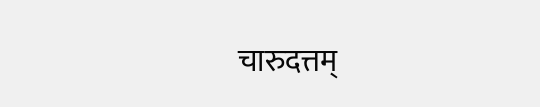चारुदत्तम्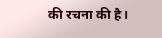की रचना की है।